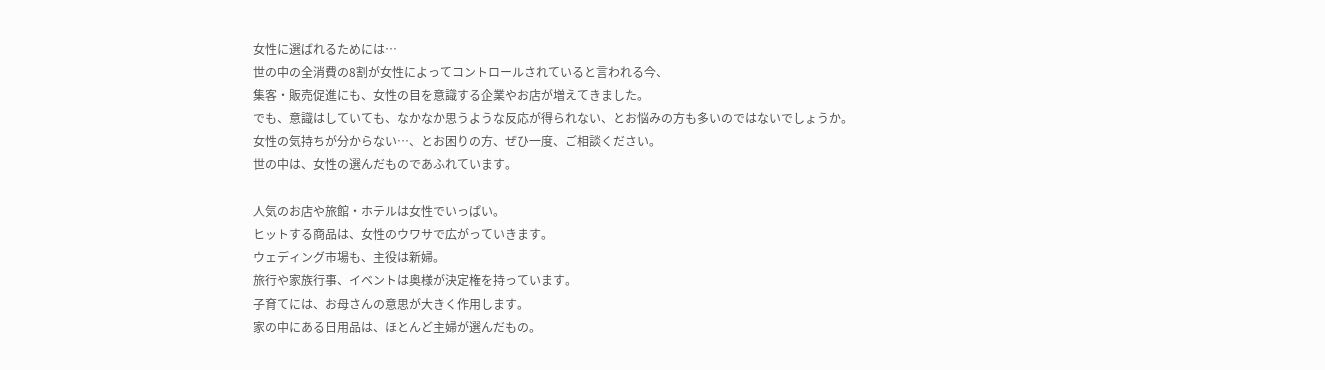女性に選ばれるためには…
世の中の全消費の8割が女性によってコントロールされていると言われる今、
集客・販売促進にも、女性の目を意識する企業やお店が増えてきました。
でも、意識はしていても、なかなか思うような反応が得られない、とお悩みの方も多いのではないでしょうか。
女性の気持ちが分からない…、とお困りの方、ぜひ一度、ご相談ください。
世の中は、女性の選んだものであふれています。

人気のお店や旅館・ホテルは女性でいっぱい。
ヒットする商品は、女性のウワサで広がっていきます。
ウェディング市場も、主役は新婦。
旅行や家族行事、イベントは奥様が決定権を持っています。
子育てには、お母さんの意思が大きく作用します。
家の中にある日用品は、ほとんど主婦が選んだもの。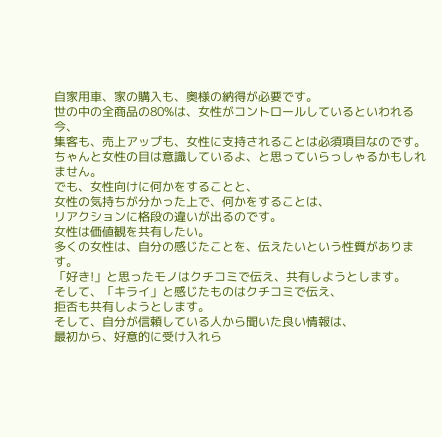自家用車、家の購入も、奥様の納得が必要です。
世の中の全商品の80%は、女性がコントロールしているといわれる今、
集客も、売上アップも、女性に支持されることは必須項目なのです。
ちゃんと女性の目は意識しているよ、と思っていらっしゃるかもしれません。
でも、女性向けに何かをすることと、
女性の気持ちが分かった上で、何かをすることは、
リアクションに格段の違いが出るのです。
女性は価値観を共有したい。
多くの女性は、自分の感じたことを、伝えたいという性質があります。
「好き!」と思ったモノはクチコミで伝え、共有しようとします。
そして、「キライ」と感じたものはクチコミで伝え、
拒否も共有しようとします。
そして、自分が信頼している人から聞いた良い情報は、
最初から、好意的に受け入れら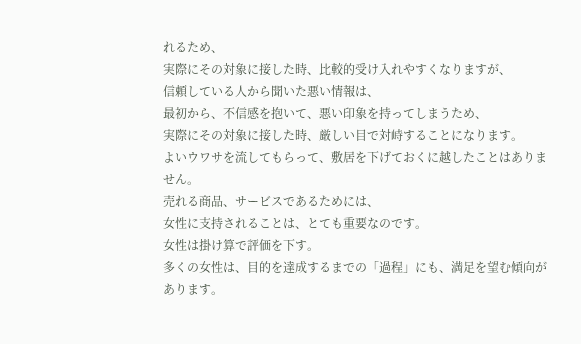れるため、
実際にその対象に接した時、比較的受け入れやすくなりますが、
信頼している人から聞いた悪い情報は、
最初から、不信感を抱いて、悪い印象を持ってしまうため、
実際にその対象に接した時、厳しい目で対峙することになります。
よいウワサを流してもらって、敷居を下げておくに越したことはありません。
売れる商品、サービスであるためには、
女性に支持されることは、とても重要なのです。
女性は掛け算で評価を下す。
多くの女性は、目的を達成するまでの「過程」にも、満足を望む傾向があります。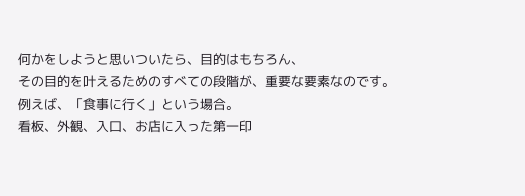何かをしようと思いついたら、目的はもちろん、
その目的を叶えるためのすべての段階が、重要な要素なのです。
例えば、「食事に行く」という場合。
看板、外観、入口、お店に入った第一印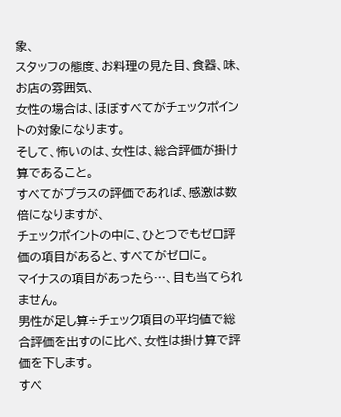象、
スタッフの態度、お料理の見た目、食器、味、お店の雰囲気、
女性の場合は、ほぼすべてがチェックポイントの対象になります。
そして、怖いのは、女性は、総合評価が掛け算であること。
すべてがプラスの評価であれば、感激は数倍になりますが、
チェックポイントの中に、ひとつでもゼロ評価の項目があると、すべてがゼロに。
マイナスの項目があったら…、目も当てられません。
男性が足し算÷チェック項目の平均値で総合評価を出すのに比べ、女性は掛け算で評価を下します。
すべ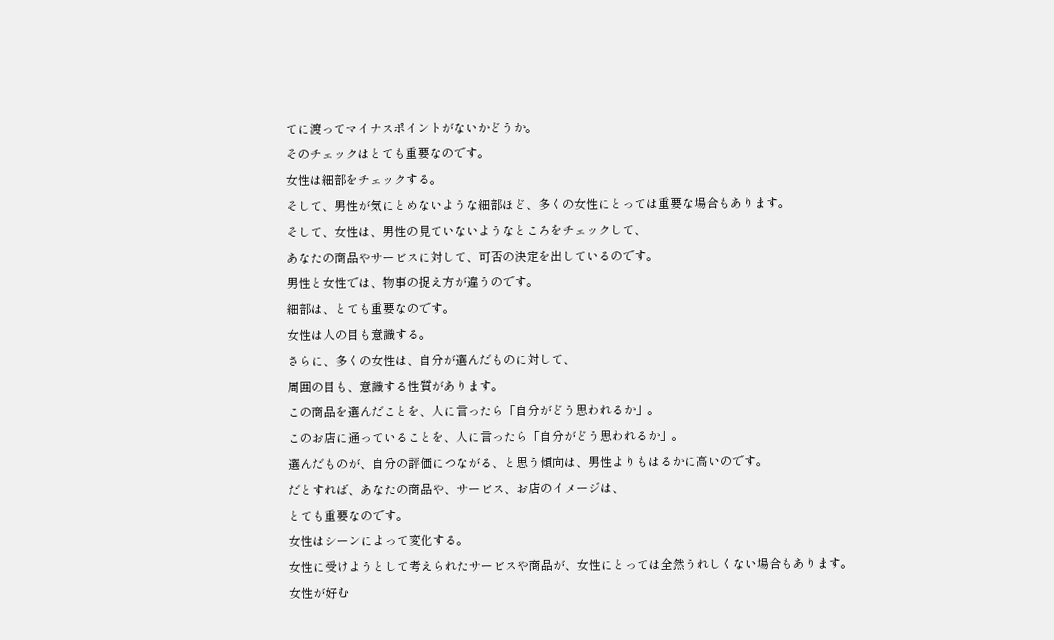てに渡ってマイナスポイントがないかどうか。
そのチェックはとても重要なのです。
女性は細部をチェックする。
そして、男性が気にとめないような細部ほど、多くの女性にとっては重要な場合もあります。
そして、女性は、男性の見ていないようなところをチェックして、
あなたの商品やサービスに対して、可否の決定を出しているのです。
男性と女性では、物事の捉え方が違うのです。
細部は、とても重要なのです。
女性は人の目も意識する。
さらに、多くの女性は、自分が選んだものに対して、
周囲の目も、意識する性質があります。
この商品を選んだことを、人に言ったら「自分がどう思われるか」。
このお店に通っていることを、人に言ったら「自分がどう思われるか」。
選んだものが、自分の評価につながる、と思う傾向は、男性よりもはるかに高いのです。
だとすれば、あなたの商品や、サービス、お店のイメージは、
とても重要なのです。
女性はシーンによって変化する。
女性に受けようとして考えられたサービスや商品が、女性にとっては全然うれしくない場合もあります。
女性が好む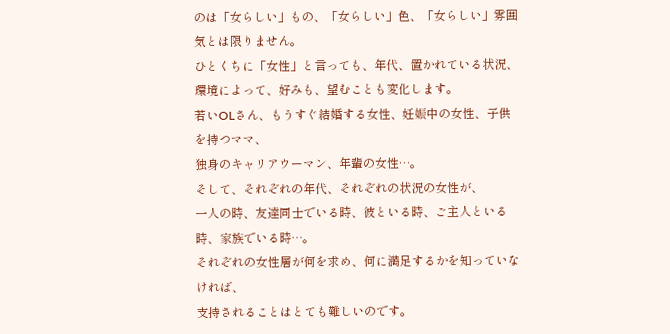のは「女らしい」もの、「女らしい」色、「女らしい」雰囲気とは限りません。
ひとくちに「女性」と言っても、年代、置かれている状況、環境によって、好みも、望むことも変化します。
若いOLさん、もうすぐ結婚する女性、妊娠中の女性、子供を持つママ、
独身のキャリアウーマン、年輩の女性…。
そして、それぞれの年代、それぞれの状況の女性が、
一人の時、友達同士でいる時、彼といる時、ご主人といる時、家族でいる時…。
それぞれの女性層が何を求め、何に満足するかを知っていなければ、
支持されることはとても難しいのです。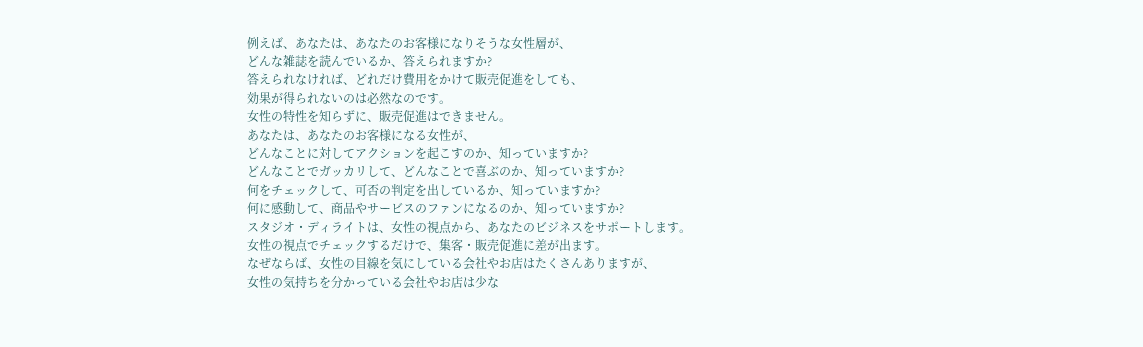例えば、あなたは、あなたのお客様になりそうな女性層が、
どんな雑誌を読んでいるか、答えられますか?
答えられなければ、どれだけ費用をかけて販売促進をしても、
効果が得られないのは必然なのです。
女性の特性を知らずに、販売促進はできません。
あなたは、あなたのお客様になる女性が、
どんなことに対してアクションを起こすのか、知っていますか?
どんなことでガッカリして、どんなことで喜ぶのか、知っていますか?
何をチェックして、可否の判定を出しているか、知っていますか?
何に感動して、商品やサービスのファンになるのか、知っていますか?
スタジオ・ディライトは、女性の視点から、あなたのビジネスをサポートします。
女性の視点でチェックするだけで、集客・販売促進に差が出ます。
なぜならば、女性の目線を気にしている会社やお店はたくさんありますが、
女性の気持ちを分かっている会社やお店は少な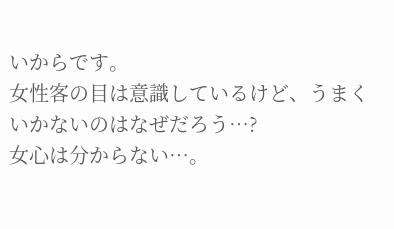いからです。
女性客の目は意識しているけど、うまくいかないのはなぜだろう…?
女心は分からない…。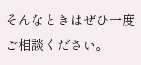そんなときはぜひ一度ご相談ください。